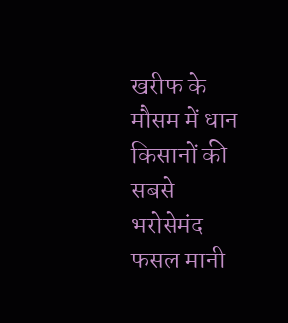खरीफ के मौसम में धान किसानों की सबसे भरोसेमंद फसल मानी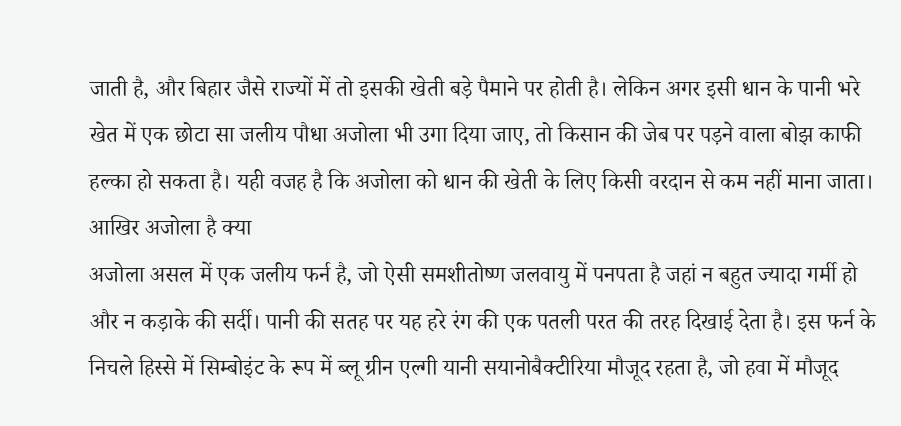जाती है, और बिहार जैसे राज्यों में तो इसकी खेती बड़े पैमाने पर होती है। लेकिन अगर इसी धान के पानी भरे खेत में एक छोटा सा जलीय पौधा अजोला भी उगा दिया जाए, तो किसान की जेब पर पड़ने वाला बोझ काफी हल्का हो सकता है। यही वजह है कि अजोला को धान की खेती के लिए किसी वरदान से कम नहीं माना जाता।
आखिर अजोला है क्या
अजोला असल में एक जलीय फर्न है, जो ऐसी समशीतोष्ण जलवायु में पनपता है जहां न बहुत ज्यादा गर्मी हो और न कड़ाके की सर्दी। पानी की सतह पर यह हरे रंग की एक पतली परत की तरह दिखाई देता है। इस फर्न के निचले हिस्से में सिम्बोइंट के रूप में ब्लू ग्रीन एल्गी यानी सयानोबैक्टीरिया मौजूद रहता है, जो हवा में मौजूद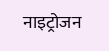नाइट्रोजन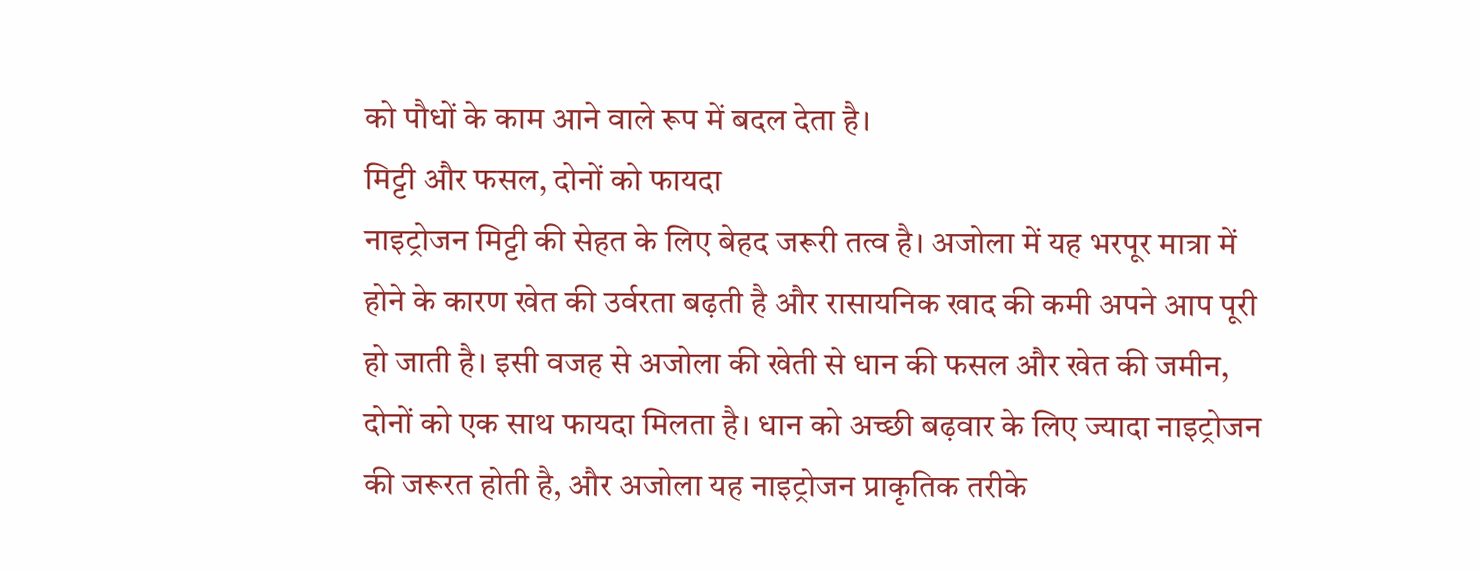को पौधों के काम आने वाले रूप में बदल देता है।
मिट्टी और फसल, दोनों को फायदा
नाइट्रोजन मिट्टी की सेहत के लिए बेहद जरूरी तत्व है। अजोला में यह भरपूर मात्रा में होने के कारण खेत की उर्वरता बढ़ती है और रासायनिक खाद की कमी अपने आप पूरी हो जाती है। इसी वजह से अजोला की खेती से धान की फसल और खेत की जमीन, दोनों को एक साथ फायदा मिलता है। धान को अच्छी बढ़वार के लिए ज्यादा नाइट्रोजन की जरूरत होती है, और अजोला यह नाइट्रोजन प्राकृतिक तरीके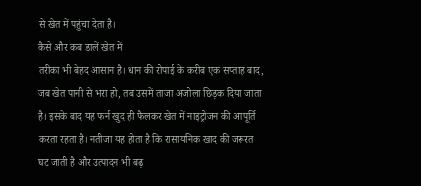से खेत में पहुंचा देता है।
कैसे और कब डालें खेत में
तरीका भी बेहद आसान है। धान की रोपाई के करीब एक सप्ताह बाद, जब खेत पानी से भरा हो, तब उसमें ताजा अजोला छिड़क दिया जाता है। इसके बाद यह फर्न खुद ही फैलकर खेत में नाइट्रोजन की आपूर्ति करता रहता है। नतीजा यह होता है कि रासायनिक खाद की जरूरत घट जाती है और उत्पादन भी बढ़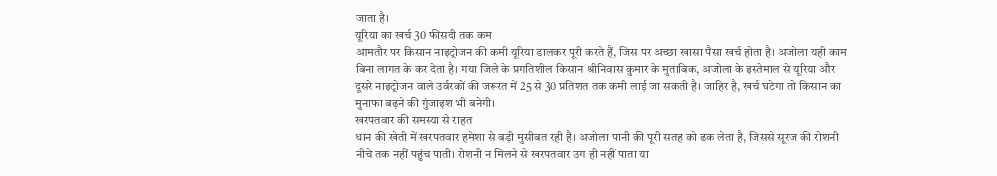जाता है।
यूरिया का खर्च 30 फीसदी तक कम
आमतौर पर किसान नाइट्रोजन की कमी यूरिया डालकर पूरी करते हैं, जिस पर अच्छा खासा पैसा खर्च होता है। अजोला यही काम बिना लागत के कर देता है। गया जिले के प्रगतिशील किसान श्रीनिवास कुमार के मुताबिक, अजोला के इस्तेमाल से यूरिया और दूसरे नाइट्रोजन वाले उर्वरकों की जरूरत में 25 से 30 प्रतिशत तक कमी लाई जा सकती है। जाहिर है, खर्च घटेगा तो किसान का मुनाफा बढ़ने की गुंजाइश भी बनेगी।
खरपतवार की समस्या से राहत
धान की खेती में खरपतवार हमेशा से बड़ी मुसीबत रही है। अजोला पानी की पूरी सतह को ढक लेता है, जिससे सूरज की रोशनी नीचे तक नहीं पहुंच पाती। रोशनी न मिलने से खरपतवार उग ही नहीं पाता या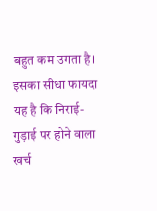बहुत कम उगता है। इसका सीधा फायदा यह है कि निराई-गुड़ाई पर होने वाला खर्च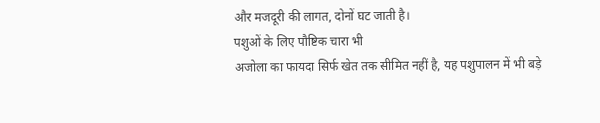और मजदूरी की लागत, दोनों घट जाती है।
पशुओं के लिए पौष्टिक चारा भी
अजोला का फायदा सिर्फ खेत तक सीमित नहीं है, यह पशुपालन में भी बड़े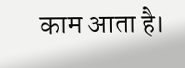काम आता है।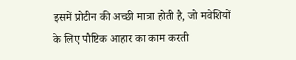इसमें प्रोटीन की अच्छी मात्रा होती है, जो मवेशियों के लिए पौष्टिक आहार का काम करती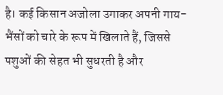है। कई किसान अजोला उगाकर अपनी गाय-भैंसों को चारे के रूप में खिलाते हैं, जिससे पशुओं की सेहत भी सुधरती है और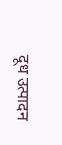दूध उत्पादन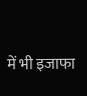में भी इजाफा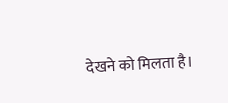देखने को मिलता है।